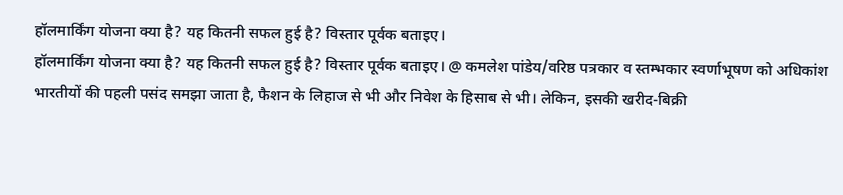हॉलमार्किंग योजना क्या है? यह कितनी सफल हुई है? विस्तार पूर्वक बताइए।
हॉलमार्किंग योजना क्या है? यह कितनी सफल हुई है? विस्तार पूर्वक बताइए। @ कमलेश पांडेय/वरिष्ठ पत्रकार व स्तम्भकार स्वर्णाभूषण को अधिकांश भारतीयों की पहली पसंद समझा जाता है, फैशन के लिहाज से भी और निवेश के हिसाब से भी। लेकिन, इसकी खरीद-बिक्री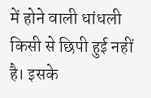में होने वाली धांधली किसी से छिपी हुई नहीं है। इसके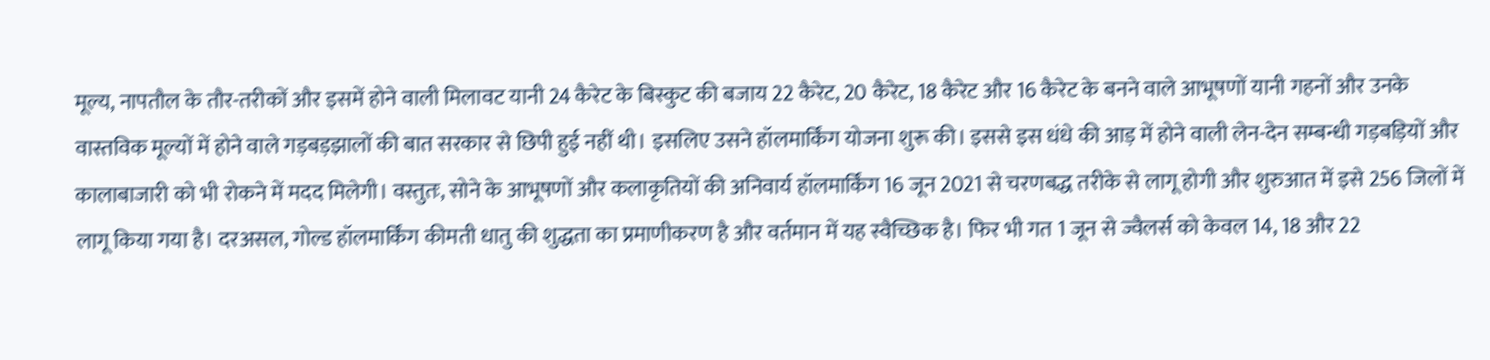मूल्य, नापतौल के तौर-तरीकों और इसमें होने वाली मिलावट यानी 24 कैरेट के बिस्कुट की बजाय 22 कैरेट, 20 कैरेट, 18 कैरेट और 16 कैरेट के बनने वाले आभूषणों यानी गहनों और उनके वास्तविक मूल्यों में होने वाले गड़बड़झालों की बात सरकार से छिपी हुई नहीं थी। इसलिए उसने हॉलमार्किंग योजना शुरू की। इससे इस धंधे की आड़ में होने वाली लेन-देन सम्बन्धी गड़बड़ियों और कालाबाजारी को भी रोकने में मदद मिलेगी। वस्तुतः, सोने के आभूषणों और कलाकृतियों की अनिवार्य हॉलमार्किंग 16 जून 2021 से चरणबद्ध तरीके से लागू होगी और शुरुआत में इसे 256 जिलों में लागू किया गया है। दरअसल, गोल्ड हॉलमार्किंग कीमती धातु की शुद्धता का प्रमाणीकरण है और वर्तमान में यह स्वैच्छिक है। फिर भी गत 1 जून से ज्वैलर्स को केवल 14, 18 और 22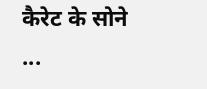कैरेट के सोने ...